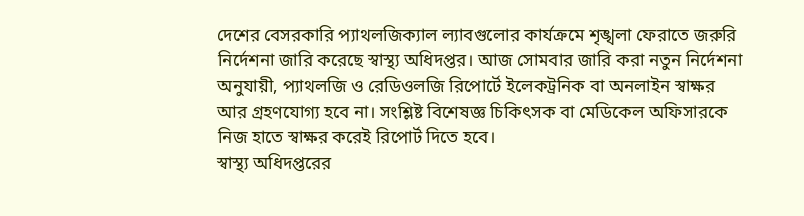দেশের বেসরকারি প্যাথলজিক্যাল ল্যাবগুলোর কার্যক্রমে শৃঙ্খলা ফেরাতে জরুরি নির্দেশনা জারি করেছে স্বাস্থ্য অধিদপ্তর। আজ সোমবার জারি করা নতুন নির্দেশনা অনুযায়ী, প্যাথলজি ও রেডিওলজি রিপোর্টে ইলেকট্রনিক বা অনলাইন স্বাক্ষর আর গ্রহণযোগ্য হবে না। সংশ্লিষ্ট বিশেষজ্ঞ চিকিৎসক বা মেডিকেল অফিসারকে নিজ হাতে স্বাক্ষর করেই রিপোর্ট দিতে হবে।
স্বাস্থ্য অধিদপ্তরের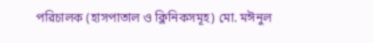পরিচালক (হাসপাতাল ও ক্লিনিকসমূহ) মো. মঈনুল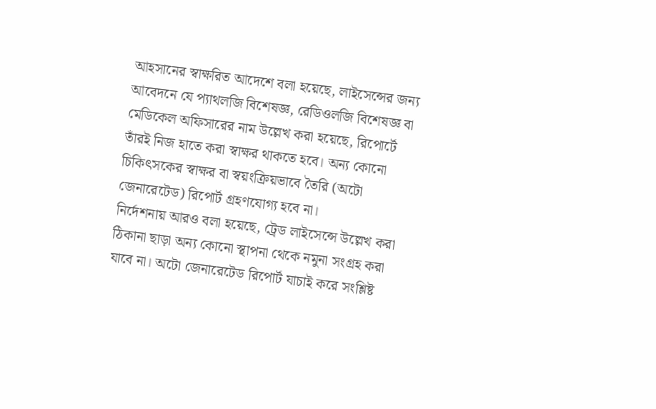আহসানের স্বাক্ষরিত আদেশে বলা হয়েছে, লাইসেন্সের জন্য আবেদনে যে প্যাথলজি বিশেষজ্ঞ, রেডিওলজি বিশেষজ্ঞ বা মেডিকেল অফিসারের নাম উল্লেখ করা হয়েছে, রিপোর্টে তাঁরই নিজ হাতে করা স্বাক্ষর থাকতে হবে। অন্য কোনো চিকিৎসকের স্বাক্ষর বা স্বয়ংক্রিয়ভাবে তৈরি (অটো জেনারেটেড) রিপোর্ট গ্রহণযোগ্য হবে না।
নির্দেশনায় আরও বলা হয়েছে, ট্রেড লাইসেন্সে উল্লেখ করা ঠিকানা ছাড়া অন্য কোনো স্থাপনা থেকে নমুনা সংগ্রহ করা যাবে না। অটো জেনারেটেড রিপোর্ট যাচাই করে সংশ্লিষ্ট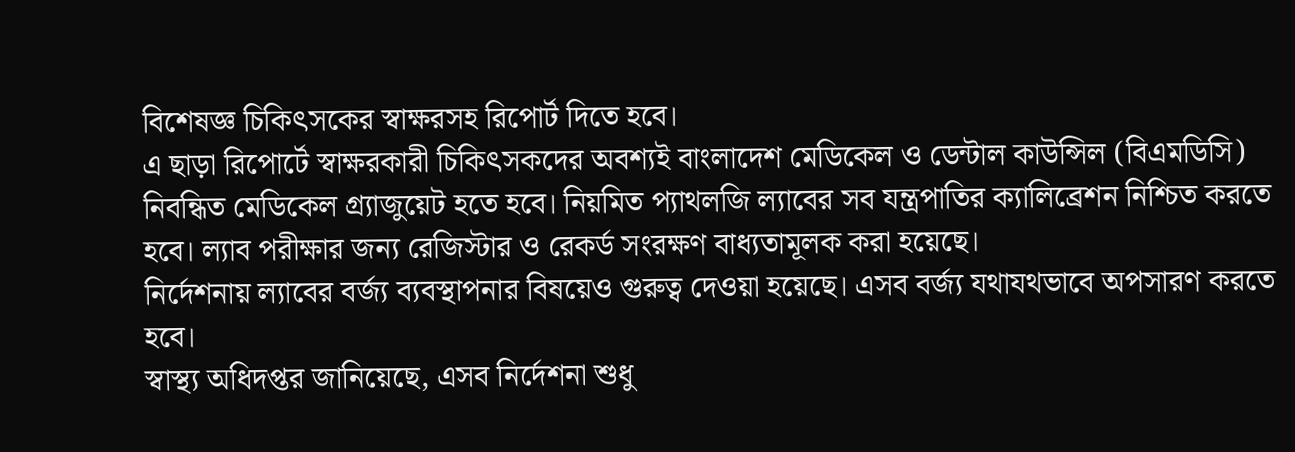বিশেষজ্ঞ চিকিৎসকের স্বাক্ষরসহ রিপোর্ট দিতে হবে।
এ ছাড়া রিপোর্টে স্বাক্ষরকারী চিকিৎসকদের অবশ্যই বাংলাদেশ মেডিকেল ও ডেন্টাল কাউন্সিল (বিএমডিসি) নিবন্ধিত মেডিকেল গ্র্যাজুয়েট হতে হবে। নিয়মিত প্যাথলজি ল্যাবের সব যন্ত্রপাতির ক্যালিব্রেশন নিশ্চিত করতে হবে। ল্যাব পরীক্ষার জন্য রেজিস্টার ও রেকর্ড সংরক্ষণ বাধ্যতামূলক করা হয়েছে।
নির্দেশনায় ল্যাবের বর্জ্য ব্যবস্থাপনার বিষয়েও গুরুত্ব দেওয়া হয়েছে। এসব বর্জ্য যথাযথভাবে অপসারণ করতে হবে।
স্বাস্থ্য অধিদপ্তর জানিয়েছে, এসব নির্দেশনা শুধু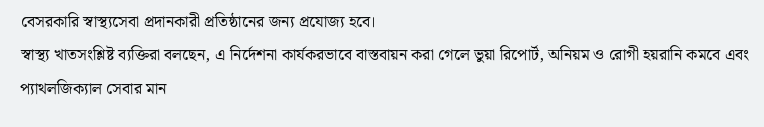বেসরকারি স্বাস্থ্যসেবা প্রদানকারী প্রতিষ্ঠানের জন্য প্রযোজ্য হবে।
স্বাস্থ্য খাতসংশ্লিষ্ট ব্যক্তিরা বলছেন, এ নির্দেশনা কার্যকরভাবে বাস্তবায়ন করা গেলে ভুয়া রিপোর্ট, অনিয়ম ও রোগী হয়রানি কমবে এবং প্যাথলজিক্যাল সেবার মান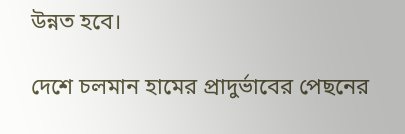উন্নত হবে।

দেশে চলমান হামের প্রাদুর্ভাবের পেছনের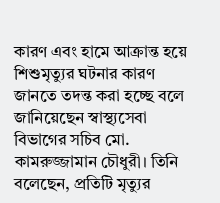কারণ এবং হামে আক্রান্ত হয়ে শিশুমৃত্যুর ঘটনার কারণ জানতে তদন্ত করা হচ্ছে বলে জানিয়েছেন স্বাস্থ্যসেবা বিভাগের সচিব মো. কামরুজ্জামান চৌধুরী। তিনি বলেছেন, প্রতিটি মৃত্যুর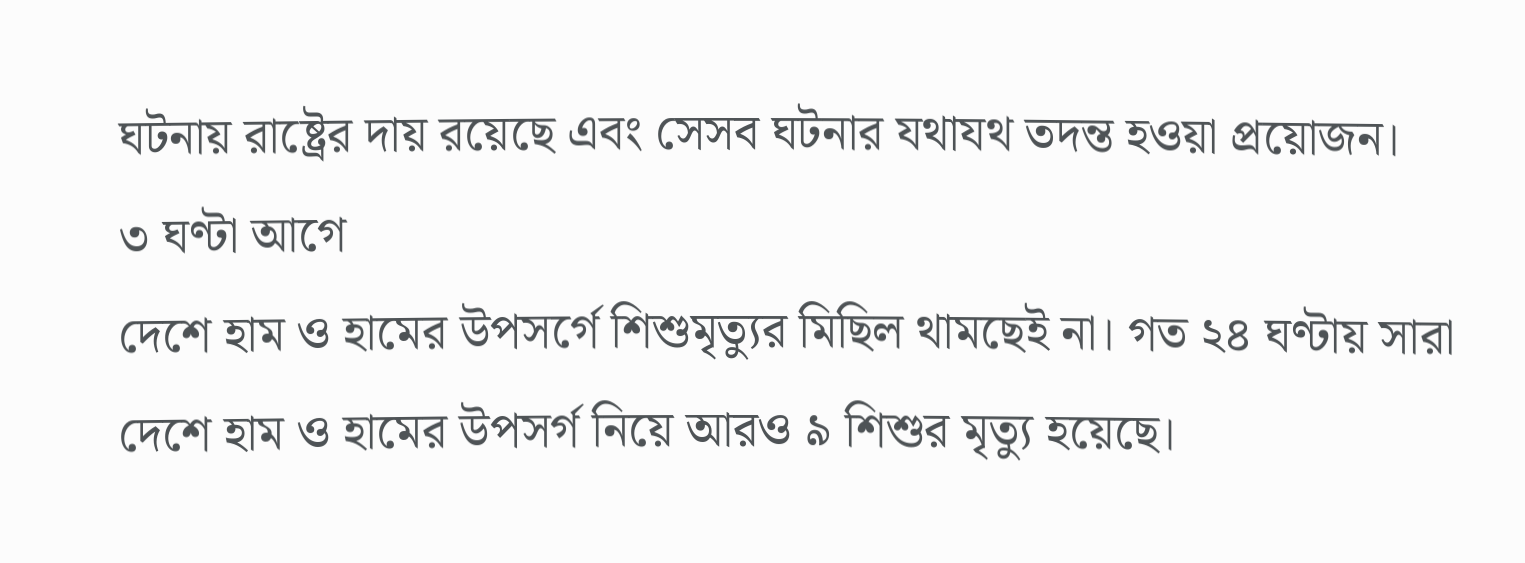ঘটনায় রাষ্ট্রের দায় রয়েছে এবং সেসব ঘটনার যথাযথ তদন্ত হওয়া প্রয়োজন।
৩ ঘণ্টা আগে
দেশে হাম ও হামের উপসর্গে শিশুমৃত্যুর মিছিল থামছেই না। গত ২৪ ঘণ্টায় সারা দেশে হাম ও হামের উপসর্গ নিয়ে আরও ৯ শিশুর মৃত্যু হয়েছে।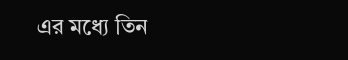এর মধ্যে তিন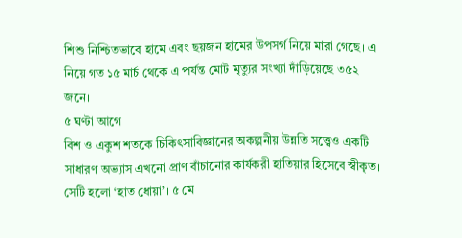শিশু নিশ্চিতভাবে হামে এবং ছয়জন হামের উপসর্গ নিয়ে মারা গেছে। এ নিয়ে গত ১৫ মার্চ থেকে এ পর্যন্ত মোট মৃত্যুর সংখ্যা দাঁড়িয়েছে ৩৫২ জনে।
৫ ঘণ্টা আগে
বিশ ও একুশ শতকে চিকিৎসাবিজ্ঞানের অকল্পনীয় উন্নতি সত্ত্বেও একটি সাধারণ অভ্যাস এখনো প্রাণ বাঁচানোর কার্যকরী হাতিয়ার হিসেবে স্বীকৃত। সেটি হলো ‘হাত ধোয়া’। ৫ মে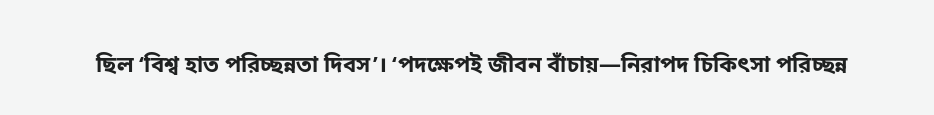ছিল ‘বিশ্ব হাত পরিচ্ছন্নতা দিবস’। ‘পদক্ষেপই জীবন বাঁচায়—নিরাপদ চিকিৎসা পরিচ্ছন্ন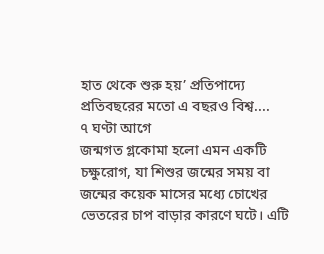হাত থেকে শুরু হয়’ প্রতিপাদ্যে প্রতিবছরের মতো এ বছরও বিশ্ব....
৭ ঘণ্টা আগে
জন্মগত গ্লকোমা হলো এমন একটি চক্ষুরোগ, যা শিশুর জন্মের সময় বা জন্মের কয়েক মাসের মধ্যে চোখের ভেতরের চাপ বাড়ার কারণে ঘটে। এটি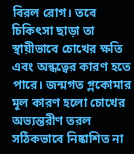বিরল রোগ। তবে চিকিৎসা ছাড়া তা স্থায়ীভাবে চোখের ক্ষতি এবং অন্ধত্বের কারণ হতে পারে। জন্মগত গ্লকোমার মূল কারণ হলো চোখের অভ্যন্তরীণ তরল সঠিকভাবে নিষ্কাশিত না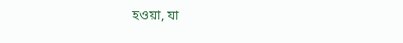হওয়া, যা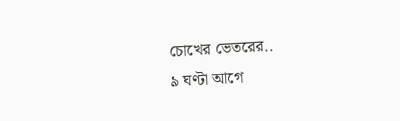চোখের ভেতরের..
৯ ঘণ্টা আগে